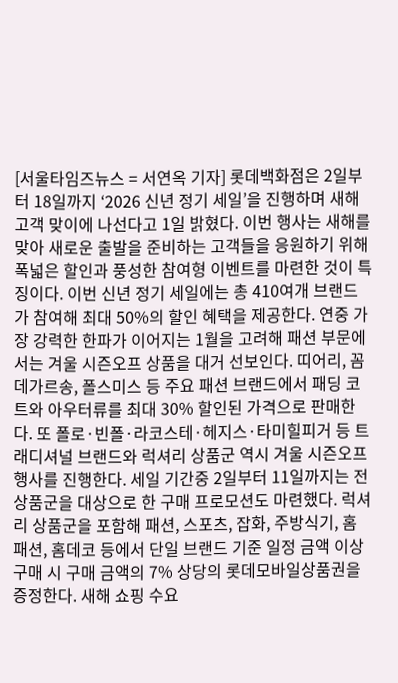[서울타임즈뉴스 = 서연옥 기자] 롯데백화점은 2일부터 18일까지 ‘2026 신년 정기 세일’을 진행하며 새해 고객 맞이에 나선다고 1일 밝혔다. 이번 행사는 새해를 맞아 새로운 출발을 준비하는 고객들을 응원하기 위해 폭넓은 할인과 풍성한 참여형 이벤트를 마련한 것이 특징이다. 이번 신년 정기 세일에는 총 410여개 브랜드가 참여해 최대 50%의 할인 혜택을 제공한다. 연중 가장 강력한 한파가 이어지는 1월을 고려해 패션 부문에서는 겨울 시즌오프 상품을 대거 선보인다. 띠어리, 꼼데가르송, 폴스미스 등 주요 패션 브랜드에서 패딩 코트와 아우터류를 최대 30% 할인된 가격으로 판매한다. 또 폴로·빈폴·라코스테·헤지스·타미힐피거 등 트래디셔널 브랜드와 럭셔리 상품군 역시 겨울 시즌오프 행사를 진행한다. 세일 기간중 2일부터 11일까지는 전 상품군을 대상으로 한 구매 프로모션도 마련했다. 럭셔리 상품군을 포함해 패션, 스포츠, 잡화, 주방식기, 홈패션, 홈데코 등에서 단일 브랜드 기준 일정 금액 이상 구매 시 구매 금액의 7% 상당의 롯데모바일상품권을 증정한다. 새해 쇼핑 수요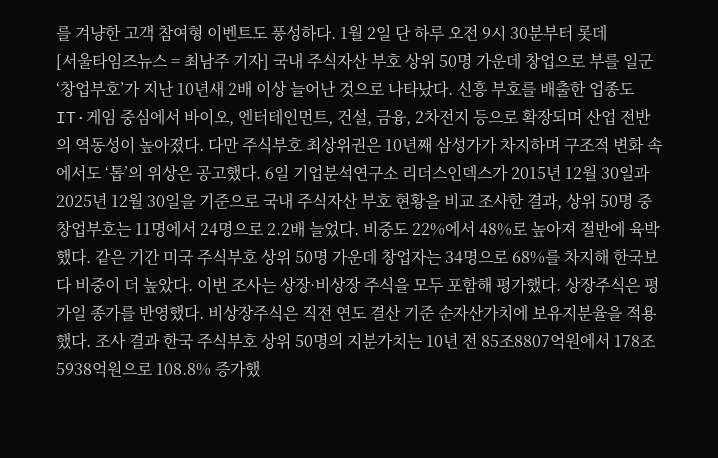를 겨냥한 고객 참여형 이벤트도 풍성하다. 1월 2일 단 하루 오전 9시 30분부터 롯데
[서울타임즈뉴스 = 최남주 기자] 국내 주식자산 부호 상위 50명 가운데 창업으로 부를 일군 ‘창업부호’가 지난 10년새 2배 이상 늘어난 것으로 나타났다. 신흥 부호를 배출한 업종도 IT·게임 중심에서 바이오, 엔터테인먼트, 건설, 금융, 2차전지 등으로 확장되며 산업 전반의 역동성이 높아졌다. 다만 주식부호 최상위권은 10년째 삼성가가 차지하며 구조적 변화 속에서도 ‘톱’의 위상은 공고했다. 6일 기업분석연구소 리더스인덱스가 2015년 12월 30일과 2025년 12월 30일을 기준으로 국내 주식자산 부호 현황을 비교 조사한 결과, 상위 50명 중 창업부호는 11명에서 24명으로 2.2배 늘었다. 비중도 22%에서 48%로 높아져 절반에 육박했다. 같은 기간 미국 주식부호 상위 50명 가운데 창업자는 34명으로 68%를 차지해 한국보다 비중이 더 높았다. 이번 조사는 상장·비상장 주식을 모두 포함해 평가했다. 상장주식은 평가일 종가를 반영했다. 비상장주식은 직전 연도 결산 기준 순자산가치에 보유지분율을 적용했다. 조사 결과 한국 주식부호 상위 50명의 지분가치는 10년 전 85조8807억원에서 178조5938억원으로 108.8% 증가했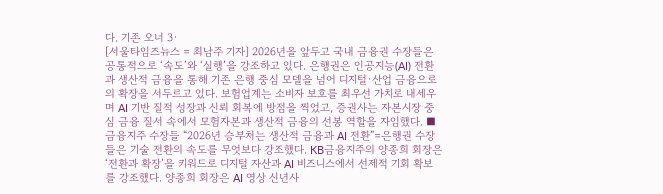다. 기존 오너 3·
[서울타임즈뉴스 = 최남주 기자] 2026년을 앞두고 국내 금융권 수장들은 공통적으로 ‘속도’와 ‘실행’을 강조하고 있다. 은행권은 인공지능(AI) 전환과 생산적 금융을 통해 기존 은행 중심 모델을 넘어 디지털·산업 금융으로의 확장을 서두르고 있다. 보험업계는 소비자 보호를 최우선 가치로 내세우며 AI 기반 질적 성장과 신뢰 회복에 방점을 찍었고, 증권사는 자본시장 중심 금융 질서 속에서 모험자본과 생산적 금융의 선봉 역할을 자임했다. ■금융지주 수장들 “2026년 승부처는 생산적 금융과 AI 전환”=은행권 수장들은 기술 전환의 속도를 무엇보다 강조했다. KB금융지주의 양종희 회장은 ‘전환과 확장’을 키워드로 디지털 자산과 AI 비즈니스에서 선제적 기회 확보를 강조했다. 양종희 회장은 AI 영상 신년사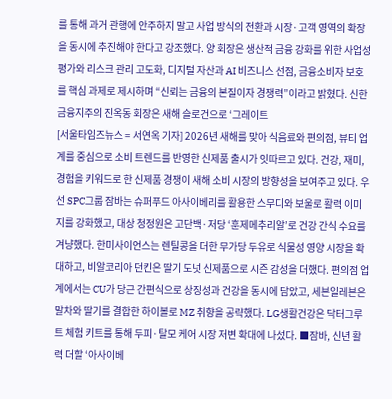를 통해 과거 관행에 안주하지 말고 사업 방식의 전환과 시장·고객 영역의 확장을 동시에 추진해야 한다고 강조했다. 양 회장은 생산적 금융 강화를 위한 사업성 평가와 리스크 관리 고도화, 디지털 자산과 AI 비즈니스 선점, 금융소비자 보호를 핵심 과제로 제시하며 “신뢰는 금융의 본질이자 경쟁력”이라고 밝혔다. 신한금융지주의 진옥동 회장은 새해 슬로건으로 ‘그레이트
[서울타임즈뉴스 = 서연옥 기자] 2026년 새해를 맞아 식음료와 편의점, 뷰티 업계를 중심으로 소비 트렌드를 반영한 신제품 출시가 잇따르고 있다. 건강, 재미, 경험을 키워드로 한 신제품 경쟁이 새해 소비 시장의 방향성을 보여주고 있다. 우선 SPC그룹 잠바는 슈퍼푸드 아사이베리를 활용한 스무디와 보울로 활력 이미지를 강화했고, 대상 청정원은 고단백·저당 ‘훈제메추리알’로 건강 간식 수요를 겨냥했다. 한미사이언스는 렌틸콩을 더한 무가당 두유로 식물성 영양 시장을 확대하고, 비알코리아 던킨은 딸기 도넛 신제품으로 시즌 감성을 더했다. 편의점 업계에서는 CU가 당근 간편식으로 상징성과 건강을 동시에 담았고, 세븐일레븐은 말차와 딸기를 결합한 하이볼로 MZ 취향을 공략했다. LG생활건강은 닥터그루트 체험 키트를 통해 두피·탈모 케어 시장 저변 확대에 나섰다. ■잠바, 신년 활력 더할 ‘아사이베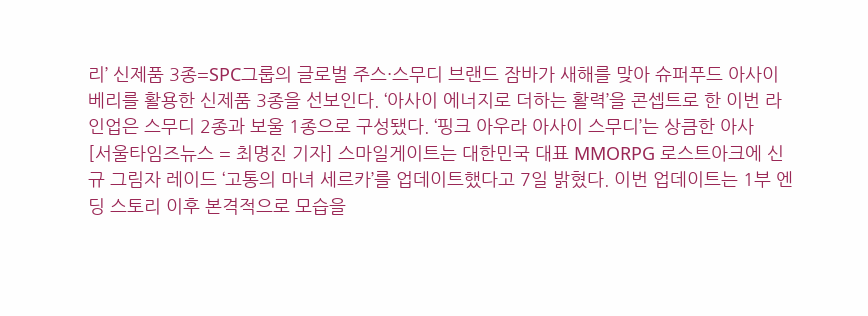리’ 신제품 3종=SPC그룹의 글로벌 주스·스무디 브랜드 잠바가 새해를 맞아 슈퍼푸드 아사이베리를 활용한 신제품 3종을 선보인다. ‘아사이 에너지로 더하는 활력’을 콘셉트로 한 이번 라인업은 스무디 2종과 보울 1종으로 구성됐다. ‘핑크 아우라 아사이 스무디’는 상큼한 아사
[서울타임즈뉴스 = 최명진 기자] 스마일게이트는 대한민국 대표 MMORPG 로스트아크에 신규 그림자 레이드 ‘고통의 마녀 세르카’를 업데이트했다고 7일 밝혔다. 이번 업데이트는 1부 엔딩 스토리 이후 본격적으로 모습을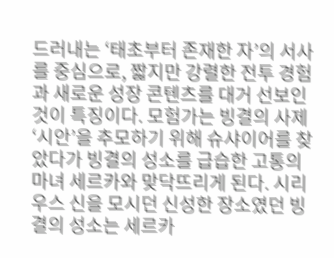드러내는 ‘태초부터 존재한 자’의 서사를 중심으로, 짧지만 강렬한 전투 경험과 새로운 성장 콘텐츠를 대거 선보인 것이 특징이다. 모험가는 빙결의 사제 ‘시안’을 추모하기 위해 슈샤이어를 찾았다가 빙결의 성소를 급습한 고통의 마녀 세르카와 맞닥뜨리게 된다. 시리우스 신을 모시던 신성한 장소였던 빙결의 성소는 세르카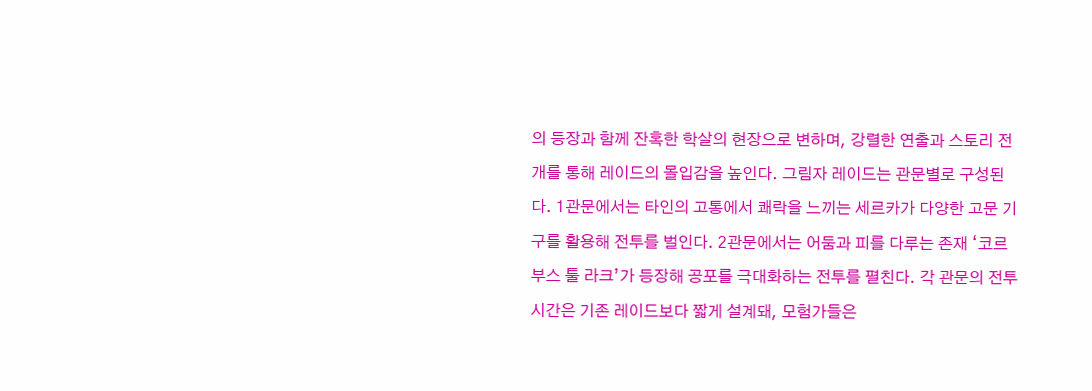의 등장과 함께 잔혹한 학살의 현장으로 변하며, 강렬한 연출과 스토리 전개를 통해 레이드의 몰입감을 높인다. 그림자 레이드는 관문별로 구성된다. 1관문에서는 타인의 고통에서 쾌락을 느끼는 세르카가 다양한 고문 기구를 활용해 전투를 벌인다. 2관문에서는 어둠과 피를 다루는 존재 ‘코르부스 툴 라크’가 등장해 공포를 극대화하는 전투를 펼친다. 각 관문의 전투 시간은 기존 레이드보다 짧게 설계돼, 모험가들은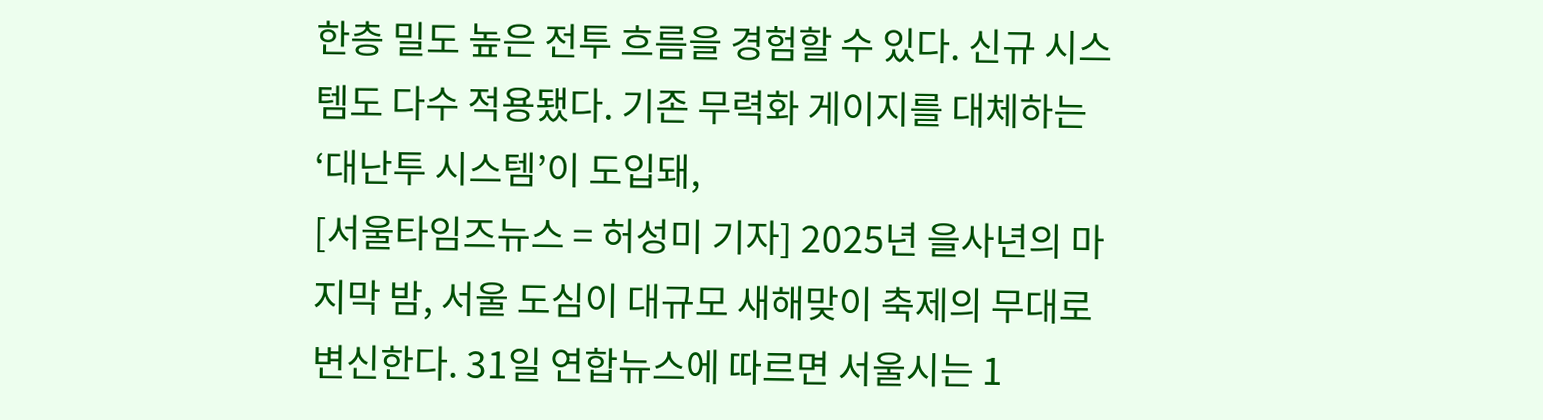한층 밀도 높은 전투 흐름을 경험할 수 있다. 신규 시스템도 다수 적용됐다. 기존 무력화 게이지를 대체하는 ‘대난투 시스템’이 도입돼,
[서울타임즈뉴스 = 허성미 기자] 2025년 을사년의 마지막 밤, 서울 도심이 대규모 새해맞이 축제의 무대로 변신한다. 31일 연합뉴스에 따르면 서울시는 1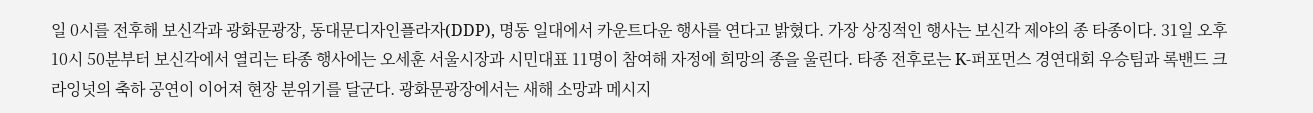일 0시를 전후해 보신각과 광화문광장, 동대문디자인플라자(DDP), 명동 일대에서 카운트다운 행사를 연다고 밝혔다. 가장 상징적인 행사는 보신각 제야의 종 타종이다. 31일 오후 10시 50분부터 보신각에서 열리는 타종 행사에는 오세훈 서울시장과 시민대표 11명이 참여해 자정에 희망의 종을 울린다. 타종 전후로는 K-퍼포먼스 경연대회 우승팀과 록밴드 크라잉넛의 축하 공연이 이어져 현장 분위기를 달군다. 광화문광장에서는 새해 소망과 메시지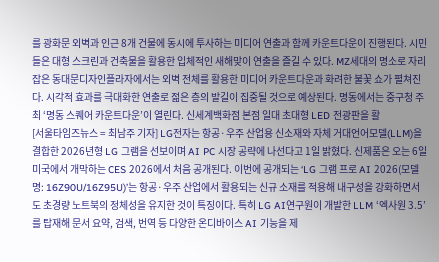를 광화문 외벽과 인근 8개 건물에 동시에 투사하는 미디어 연출과 함께 카운트다운이 진행된다. 시민들은 대형 스크린과 건축물을 활용한 입체적인 새해맞이 연출을 즐길 수 있다. MZ세대의 명소로 자리 잡은 동대문디자인플라자에서는 외벽 전체를 활용한 미디어 카운트다운과 화려한 불꽃 쇼가 펼쳐진다. 시각적 효과를 극대화한 연출로 젊은 층의 발길이 집중될 것으로 예상된다. 명동에서는 중구청 주최 ‘명동 스퀘어 카운트다운’이 열린다. 신세계백화점 본점 일대 초대형 LED 전광판을 활
[서울타임즈뉴스 = 최남주 기자] LG전자는 항공·우주 산업용 신소재와 자체 거대언어모델(LLM)을 결합한 2026년형 LG 그램을 선보이며 AI PC 시장 공략에 나선다고 1일 밝혔다. 신제품은 오는 6일 미국에서 개막하는 CES 2026에서 처음 공개된다. 이번에 공개되는 ‘LG 그램 프로 AI 2026(모델명: 16Z90U/16Z95U)’는 항공·우주 산업에서 활용되는 신규 소재를 적용해 내구성을 강화하면서도 초경량 노트북의 정체성을 유지한 것이 특징이다. 특히 LG AI연구원이 개발한 LLM ‘엑사원 3.5’를 탑재해 문서 요약, 검색, 번역 등 다양한 온디바이스 AI 기능을 제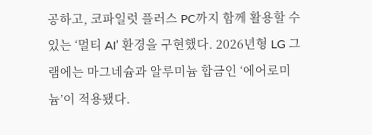공하고, 코파일럿 플러스 PC까지 함께 활용할 수 있는 ‘멀티 AI’ 환경을 구현했다. 2026년형 LG 그램에는 마그네슘과 알루미늄 합금인 ‘에어로미늄’이 적용됐다.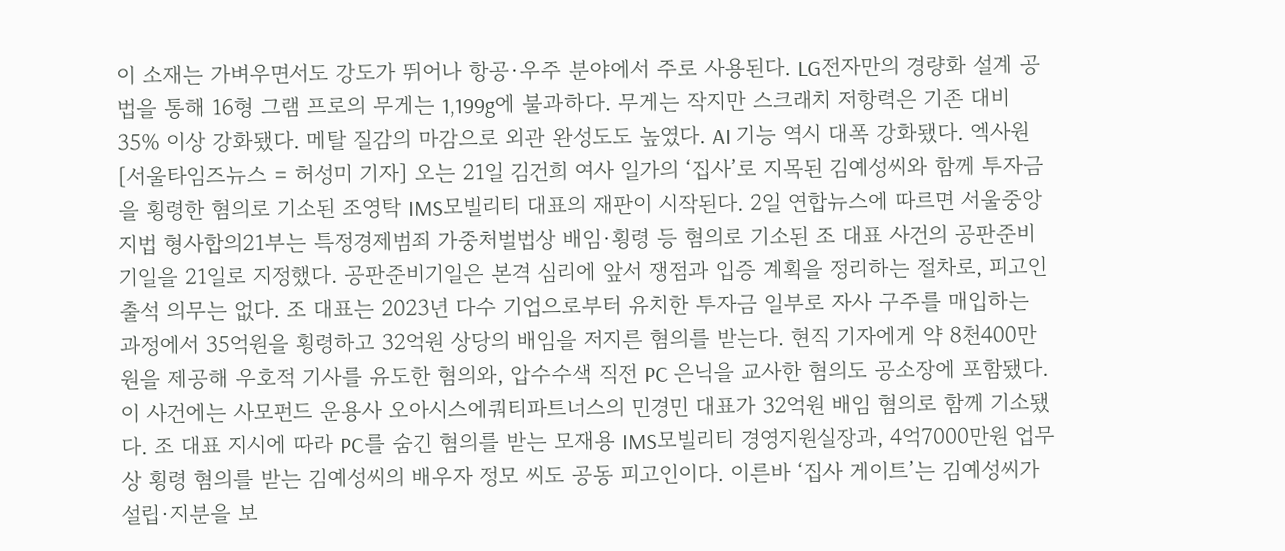이 소재는 가벼우면서도 강도가 뛰어나 항공·우주 분야에서 주로 사용된다. LG전자만의 경량화 설계 공법을 통해 16형 그램 프로의 무게는 1,199g에 불과하다. 무게는 작지만 스크래치 저항력은 기존 대비 35% 이상 강화됐다. 메탈 질감의 마감으로 외관 완성도도 높였다. AI 기능 역시 대폭 강화됐다. 엑사원
[서울타임즈뉴스 = 허성미 기자] 오는 21일 김건희 여사 일가의 ‘집사’로 지목된 김예성씨와 함께 투자금을 횡령한 혐의로 기소된 조영탁 IMS모빌리티 대표의 재판이 시작된다. 2일 연합뉴스에 따르면 서울중앙지법 형사합의21부는 특정경제범죄 가중처벌법상 배임·횡령 등 혐의로 기소된 조 대표 사건의 공판준비기일을 21일로 지정했다. 공판준비기일은 본격 심리에 앞서 쟁점과 입증 계획을 정리하는 절차로, 피고인 출석 의무는 없다. 조 대표는 2023년 다수 기업으로부터 유치한 투자금 일부로 자사 구주를 매입하는 과정에서 35억원을 횡령하고 32억원 상당의 배임을 저지른 혐의를 받는다. 현직 기자에게 약 8천400만원을 제공해 우호적 기사를 유도한 혐의와, 압수수색 직전 PC 은닉을 교사한 혐의도 공소장에 포함됐다. 이 사건에는 사모펀드 운용사 오아시스에쿼티파트너스의 민경민 대표가 32억원 배임 혐의로 함께 기소됐다. 조 대표 지시에 따라 PC를 숨긴 혐의를 받는 모재용 IMS모빌리티 경영지원실장과, 4억7000만원 업무상 횡령 혐의를 받는 김예성씨의 배우자 정모 씨도 공동 피고인이다. 이른바 ‘집사 게이트’는 김예성씨가 설립·지분을 보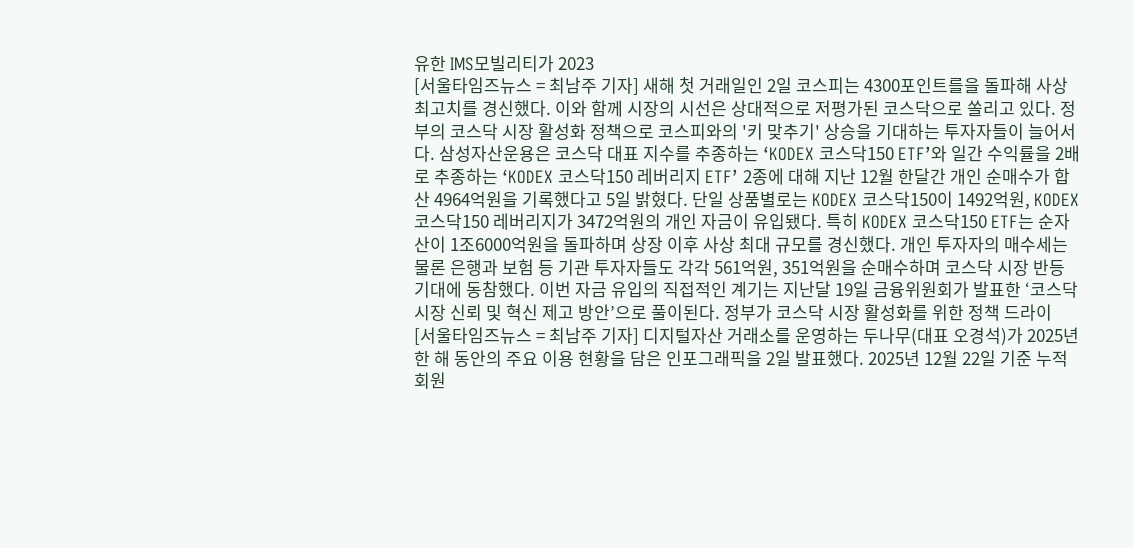유한 IMS모빌리티가 2023
[서울타임즈뉴스 = 최남주 기자] 새해 첫 거래일인 2일 코스피는 4300포인트를을 돌파해 사상 최고치를 경신했다. 이와 함께 시장의 시선은 상대적으로 저평가된 코스닥으로 쏠리고 있다. 정부의 코스닥 시장 활성화 정책으로 코스피와의 '키 맞추기' 상승을 기대하는 투자자들이 늘어서다. 삼성자산운용은 코스닥 대표 지수를 추종하는 ‘KODEX 코스닥150 ETF’와 일간 수익률을 2배로 추종하는 ‘KODEX 코스닥150 레버리지 ETF’ 2종에 대해 지난 12월 한달간 개인 순매수가 합산 4964억원을 기록했다고 5일 밝혔다. 단일 상품별로는 KODEX 코스닥150이 1492억원, KODEX 코스닥150 레버리지가 3472억원의 개인 자금이 유입됐다. 특히 KODEX 코스닥150 ETF는 순자산이 1조6000억원을 돌파하며 상장 이후 사상 최대 규모를 경신했다. 개인 투자자의 매수세는 물론 은행과 보험 등 기관 투자자들도 각각 561억원, 351억원을 순매수하며 코스닥 시장 반등 기대에 동참했다. 이번 자금 유입의 직접적인 계기는 지난달 19일 금융위원회가 발표한 ‘코스닥 시장 신뢰 및 혁신 제고 방안’으로 풀이된다. 정부가 코스닥 시장 활성화를 위한 정책 드라이
[서울타임즈뉴스 = 최남주 기자] 디지털자산 거래소를 운영하는 두나무(대표 오경석)가 2025년 한 해 동안의 주요 이용 현황을 담은 인포그래픽을 2일 발표했다. 2025년 12월 22일 기준 누적 회원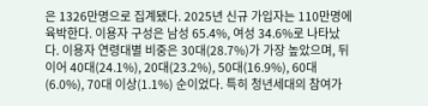은 1326만명으로 집계됐다. 2025년 신규 가입자는 110만명에 육박한다. 이용자 구성은 남성 65.4%, 여성 34.6%로 나타났다. 이용자 연령대별 비중은 30대(28.7%)가 가장 높았으며, 뒤이어 40대(24.1%), 20대(23.2%), 50대(16.9%), 60대(6.0%), 70대 이상(1.1%) 순이었다. 특히 청년세대의 참여가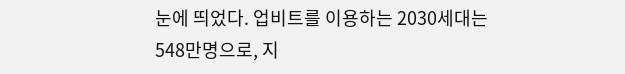눈에 띄었다. 업비트를 이용하는 2030세대는 548만명으로, 지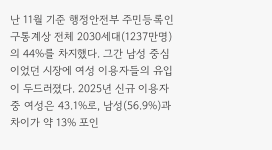난 11월 기준 행정안전부 주민등록인구통계상 전체 2030세대(1237만명)의 44%를 차지했다. 그간 남성 중심이었던 시장에 여성 이용자들의 유입이 두드러졌다. 2025년 신규 이용자 중 여성은 43.1%로, 남성(56.9%)과 차이가 약 13% 포인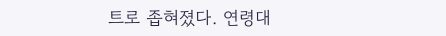트로 좁혀졌다. 연령대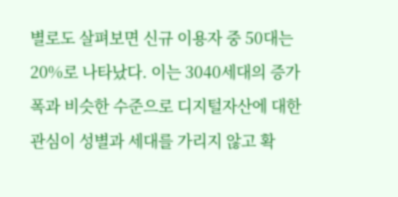별로도 살펴보면 신규 이용자 중 50대는 20%로 나타났다. 이는 3040세대의 증가폭과 비슷한 수준으로 디지털자산에 대한 관심이 성별과 세대를 가리지 않고 확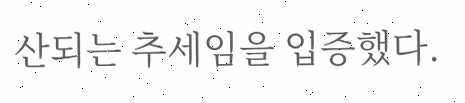산되는 추세임을 입증했다.